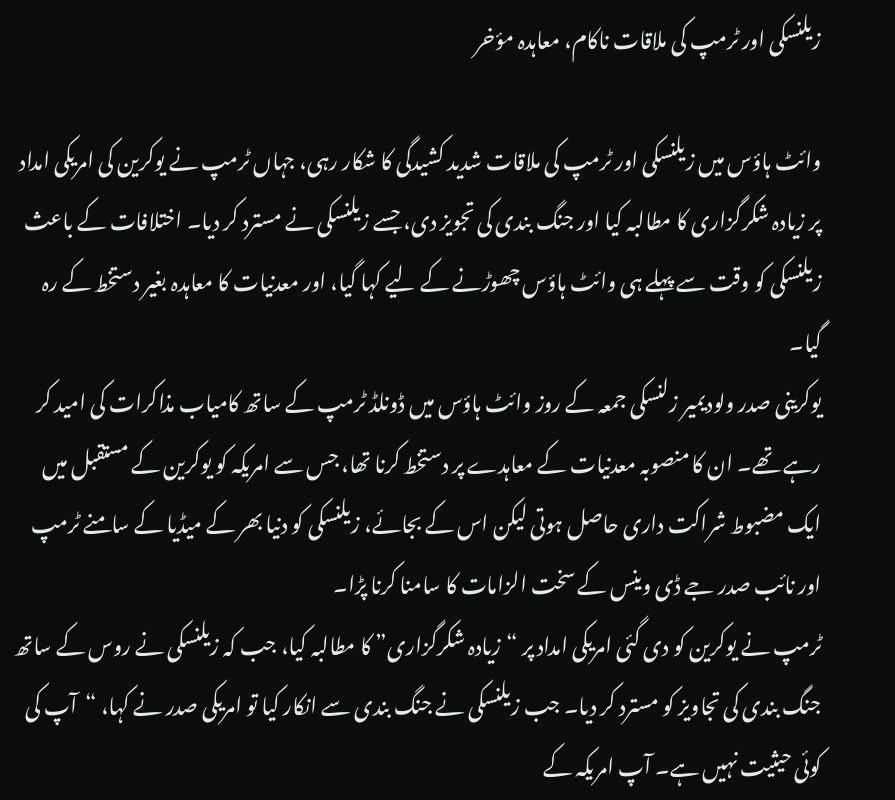زیلنسکی اور ٹرمپ کی ملاقات ناکام، معاہدہ مؤخر

وائٹ ہاؤس میں زیلنسکی اور ٹرمپ کی ملاقات شدید کشیدگی کا شکار رہی، جہاں ٹرمپ نے یوکرین کی امریکی امداد پر زیادہ شکرگزاری کا مطالبہ کیا اور جنگ بندی کی تجویز دی، جسے زیلنسکی نے مسترد کر دیا۔ اختلافات کے باعث زیلنسکی کو وقت سے پہلے ہی وائٹ ہاؤس چھوڑنے کے لیے کہا گیا، اور معدنیات کا معاہدہ بغیر دستخط کے رہ گیا۔
یوکرینی صدر ولودیمیر زلنسکی جمعہ کے روز وائٹ ہاؤس میں ڈونلڈ ٹرمپ کے ساتھ کامیاب مذاکرات کی امید کر رہے تھے۔ ان کا منصوبہ معدنیات کے معاہدے پر دستخط کرنا تھا، جس سے امریکہ کو یوکرین کے مستقبل میں ایک مضبوط شراکت داری حاصل ہوتی لیکن اس کے بجائے، زیلنسکی کو دنیا بھر کے میڈیا کے سامنے ٹرمپ اور نائب صدر جے ڈی وینس کے سخت الزامات کا سامنا کرنا پڑا۔
ٹرمپ نے یوکرین کو دی گئی امریکی امداد پر “زیادہ شکرگزاری” کا مطالبہ کیا، جب کہ زیلنسکی نے روس کے ساتھ جنگ بندی کی تجاویز کو مسترد کر دیا۔ جب زیلنسکی نے جنگ بندی سے انکار کیا تو امریکی صدر نے کہا، “آپ کی کوئی حیثیت نہیں ہے۔ آپ امریکہ کے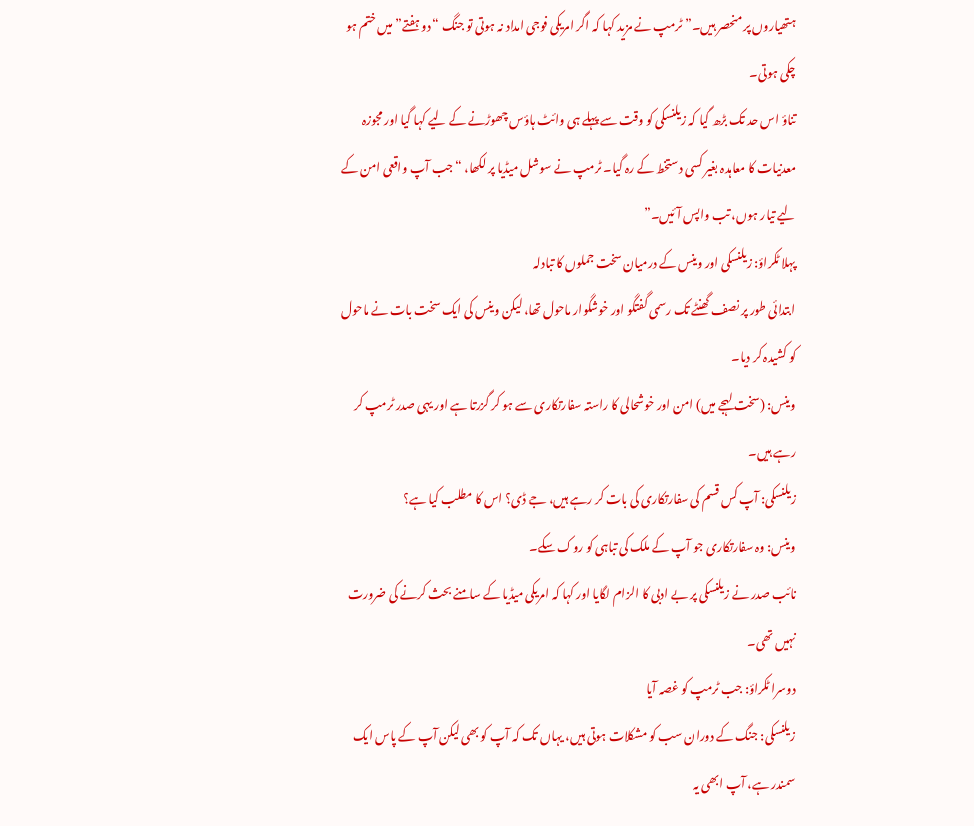ہتھیاروں پر منحصر ہیں۔” ٹرمپ نے مزید کہا کہ اگر امریکی فوجی امداد نہ ہوتی تو جنگ “دو ہفتے” میں ختم ہو چکی ہوتی۔
تناؤ اس حد تک بڑھ گیا کہ زیلنسکی کو وقت سے پہلے ہی وائٹ ہاؤس چھوڑنے کے لیے کہا گیا اور مجوزہ معدنیات کا معاہدہ بغیر کسی دستخط کے رہ گیا۔ ٹرمپ نے سوشل میڈیا پر لکھا، “جب آپ واقعی امن کے لیے تیار ہوں، تب واپس آئیں۔”
پہلا ٹکراؤ: زیلنسکی اور وینس کے درمیان سخت جملوں کا تبادلہ
ابتدائی طور پر نصف گھنٹے تک رسمی گفتگو اور خوشگوار ماحول تھا، لیکن وینس کی ایک سخت بات نے ماحول کو کشیدہ کر دیا۔
وینس: (سخت لہجے میں) امن اور خوشحالی کا راستہ سفارتکاری سے ہو کر گزرتا ہے اور یہی صدر ٹرمپ کر رہے ہیں۔
زیلنسکی: آپ کس قسم کی سفارتکاری کی بات کر رہے ہیں، جے ڈی؟ اس کا مطلب کیا ہے؟
وینس: وہ سفارتکاری جو آپ کے ملک کی تباہی کو روک سکے۔
نائب صدر نے زیلنسکی پر بے ادبی کا الزام لگایا اور کہا کہ امریکی میڈیا کے سامنے بحث کرنے کی ضرورت نہیں تھی۔
دوسرا ٹکراؤ: جب ٹرمپ کو غصہ آیا
زیلنسکی: جنگ کے دوران سب کو مشکلات ہوتی ہیں، یہاں تک کہ آپ کو بھی لیکن آپ کے پاس ایک سمندر ہے، آپ ابھی یہ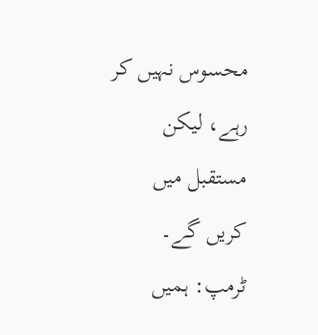محسوس نہیں کر رہے، لیکن مستقبل میں کریں گے۔
ٹرمپ: ہمیں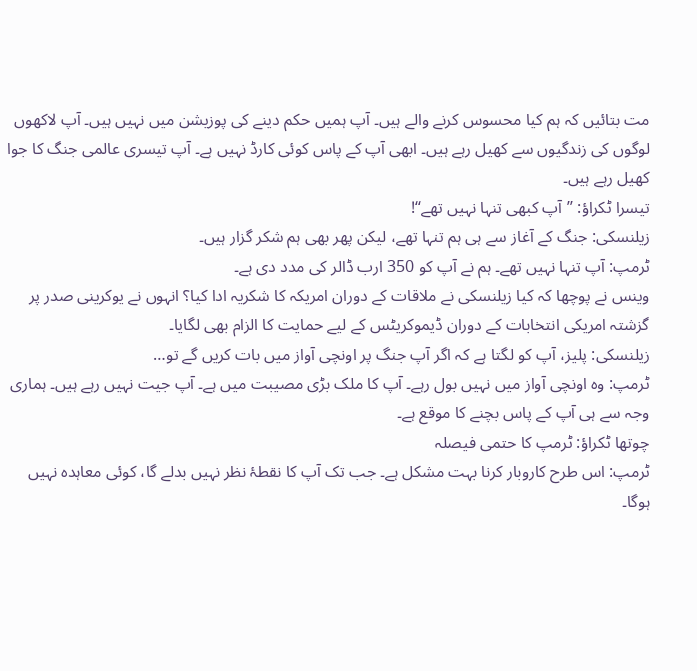مت بتائیں کہ ہم کیا محسوس کرنے والے ہیں۔ آپ ہمیں حکم دینے کی پوزیشن میں نہیں ہیں۔ آپ لاکھوں لوگوں کی زندگیوں سے کھیل رہے ہیں۔ ابھی آپ کے پاس کوئی کارڈ نہیں ہے۔ آپ تیسری عالمی جنگ کا جوا کھیل رہے ہیں۔
تیسرا ٹکراؤ: ’’آپ کبھی تنہا نہیں تھے‘‘!
زیلنسکی: جنگ کے آغاز سے ہی ہم تنہا تھے، لیکن پھر بھی ہم شکر گزار ہیں۔
ٹرمپ: آپ تنہا نہیں تھے۔ ہم نے آپ کو 350 ارب ڈالر کی مدد دی ہے۔
وینس نے پوچھا کہ کیا زیلنسکی نے ملاقات کے دوران امریکہ کا شکریہ ادا کیا؟ انہوں نے یوکرینی صدر پر گزشتہ امریکی انتخابات کے دوران ڈیموکریٹس کے لیے حمایت کا الزام بھی لگایا۔
زیلنسکی: پلیز، آپ کو لگتا ہے کہ اگر آپ جنگ پر اونچی آواز میں بات کریں گے تو…
ٹرمپ: وہ اونچی آواز میں نہیں بول رہے۔ آپ کا ملک بڑی مصیبت میں ہے۔ آپ جیت نہیں رہے ہیں۔ ہماری وجہ سے ہی آپ کے پاس بچنے کا موقع ہے۔
چوتھا ٹکراؤ: ٹرمپ کا حتمی فیصلہ
ٹرمپ: اس طرح کاروبار کرنا بہت مشکل ہے۔ جب تک آپ کا نقطۂ نظر نہیں بدلے گا، کوئی معاہدہ نہیں ہوگا۔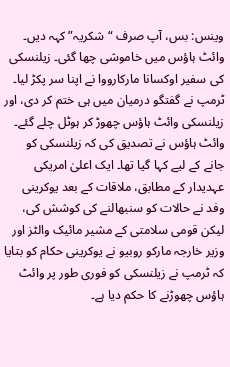وینس: بس، آپ صرف “شکریہ” کہہ دیں۔
وائٹ ہاؤس میں خاموشی چھا گئی۔ زیلنسکی کی سفیر اوکسانا مارکارووا نے اپنا سر پکڑ لیا۔ ٹرمپ نے گفتگو درمیان میں ہی ختم کر دی، اور زیلنسکی وائٹ ہاؤس چھوڑ کر ہوٹل چلے گئے۔
وائٹ ہاؤس نے تصدیق کی کہ زیلنسکی کو جانے کے لیے کہا گیا تھا۔ ایک اعلیٰ امریکی عہدیدار کے مطابق، ملاقات کے بعد یوکرینی وفد نے حالات کو سنبھالنے کی کوشش کی، لیکن قومی سلامتی کے مشیر مائیک والٹز اور وزیر خارجہ مارکو روبیو نے یوکرینی حکام کو بتایا کہ ٹرمپ نے زیلنسکی کو فوری طور پر وائٹ ہاؤس چھوڑنے کا حکم دیا ہے۔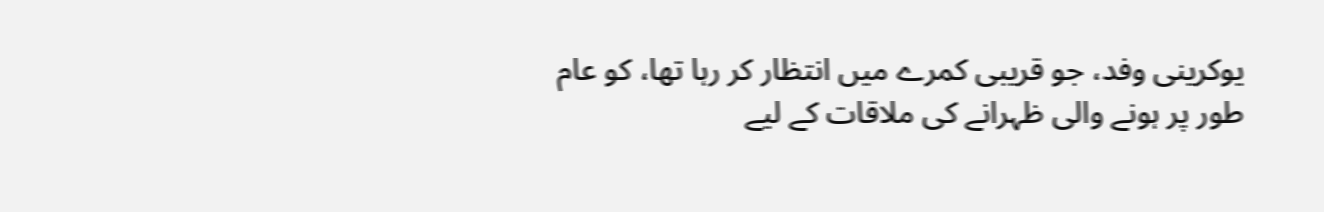یوکرینی وفد، جو قریبی کمرے میں انتظار کر رہا تھا، کو عام طور پر ہونے والی ظہرانے کی ملاقات کے لیے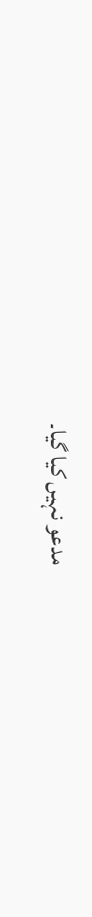مدعو نہیں کیا گیا۔